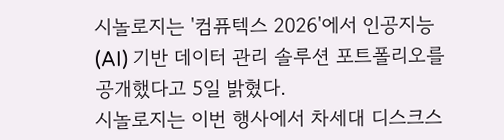시놀로지는 '컴퓨텍스 2026'에서 인공지능(AI) 기반 데이터 관리 솔루션 포트폴리오를 공개했다고 5일 밝혔다.
시놀로지는 이번 행사에서 차세대 디스크스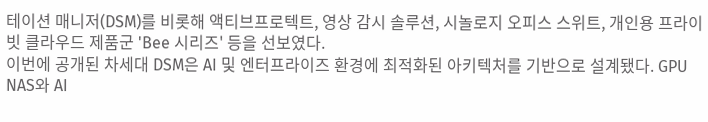테이션 매니저(DSM)를 비롯해 액티브프로텍트, 영상 감시 솔루션, 시놀로지 오피스 스위트, 개인용 프라이빗 클라우드 제품군 'Bee 시리즈' 등을 선보였다.
이번에 공개된 차세대 DSM은 AI 및 엔터프라이즈 환경에 최적화된 아키텍처를 기반으로 설계됐다. GPU NAS와 AI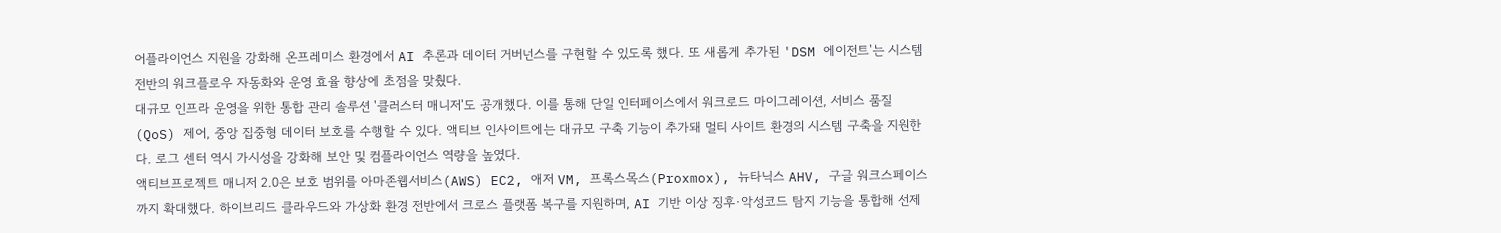어플라이언스 지원을 강화해 온프레미스 환경에서 AI 추론과 데이터 거버넌스를 구현할 수 있도록 했다. 또 새롭게 추가된 'DSM 에이전트'는 시스템 전반의 워크플로우 자동화와 운영 효율 향상에 초점을 맞췄다.
대규모 인프라 운영을 위한 통합 관리 솔루션 '클러스터 매니저'도 공개했다. 이를 통해 단일 인터페이스에서 워크로드 마이그레이션, 서비스 품질(QoS) 제어, 중앙 집중형 데이터 보호를 수행할 수 있다. 액티브 인사이트에는 대규모 구축 기능이 추가돼 멀티 사이트 환경의 시스템 구축을 지원한다. 로그 센터 역시 가시성을 강화해 보안 및 컴플라이언스 역량을 높였다.
액티브프로젝트 매니저 2.0은 보호 범위를 아마존웹서비스(AWS) EC2, 애저 VM, 프록스목스(Proxmox), 뉴타닉스 AHV, 구글 워크스페이스까지 확대했다. 하이브리드 클라우드와 가상화 환경 전반에서 크로스 플랫폼 복구를 지원하며, AI 기반 이상 징후·악성코드 탐지 기능을 통합해 선제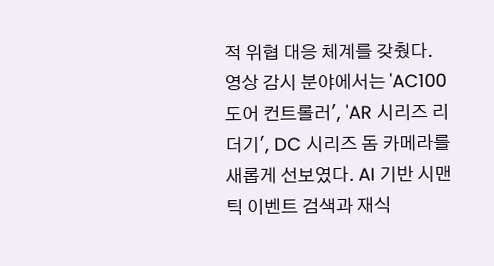적 위협 대응 체계를 갖췄다.
영상 감시 분야에서는 'AC100 도어 컨트롤러', 'AR 시리즈 리더기', DC 시리즈 돔 카메라를 새롭게 선보였다. AI 기반 시맨틱 이벤트 검색과 재식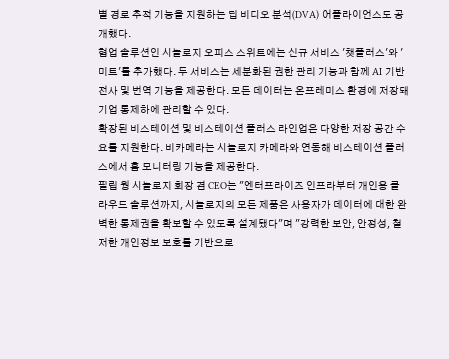별 경로 추적 기능을 지원하는 딥 비디오 분석(DVA) 어플라이언스도 공개했다.
협업 솔루션인 시놀로지 오피스 스위트에는 신규 서비스 '챗플러스'와 '미트'를 추가했다. 두 서비스는 세분화된 권한 관리 기능과 함께 AI 기반 전사 및 번역 기능을 제공한다. 모든 데이터는 온프레미스 환경에 저장돼 기업 통제하에 관리할 수 있다.
확장된 비스테이션 및 비스테이션 플러스 라인업은 다양한 저장 공간 수요를 지원한다. 비카메라는 시놀로지 카메라와 연동해 비스테이션 플러스에서 홈 모니터링 기능을 제공한다.
필립 웡 시놀로지 회장 겸 CEO는 "엔터프라이즈 인프라부터 개인용 클라우드 솔루션까지, 시놀로지의 모든 제품은 사용자가 데이터에 대한 완벽한 통제권을 확보할 수 있도록 설계됐다"며 "강력한 보안, 안정성, 철저한 개인정보 보호를 기반으로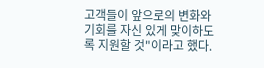고객들이 앞으로의 변화와 기회를 자신 있게 맞이하도록 지원할 것"이라고 했다.